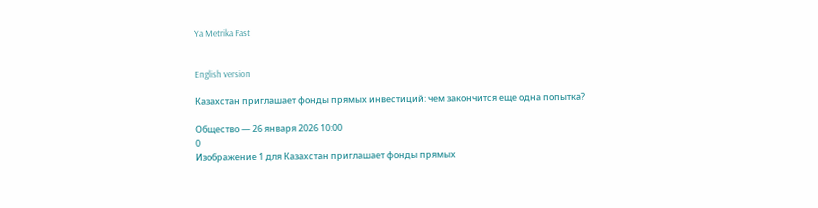Ya Metrika Fast


English version

Казахстан приглашает фонды прямых инвестиций: чем закончится еще одна попытка?

Общество — 26 января 2026 10:00
0
Изображение 1 для Казахстан приглашает фонды прямых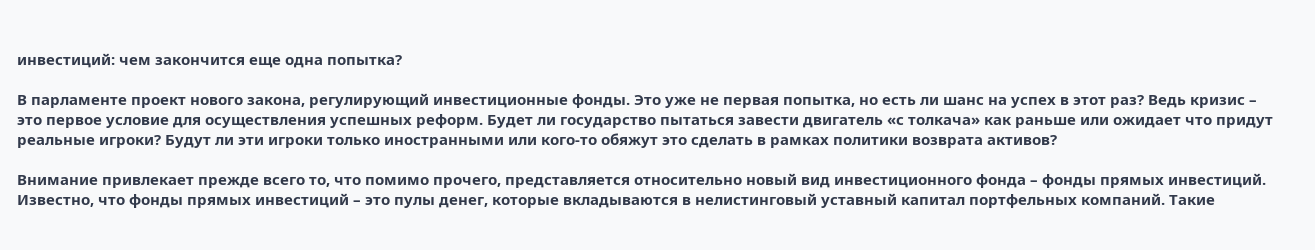инвестиций: чем закончится еще одна попытка?

В парламенте проект нового закона, регулирующий инвестиционные фонды. Это уже не первая попытка, но есть ли шанс на успех в этот раз? Ведь кризис – это первое условие для осуществления успешных реформ. Будет ли государство пытаться завести двигатель «с толкача» как раньше или ожидает что придут реальные игроки? Будут ли эти игроки только иностранными или кого-то обяжут это сделать в рамках политики возврата активов?

Внимание привлекает прежде всего то, что помимо прочего, представляется относительно новый вид инвестиционного фонда – фонды прямых инвестиций. Известно, что фонды прямых инвестиций – это пулы денег, которые вкладываются в нелистинговый уставный капитал портфельных компаний. Такие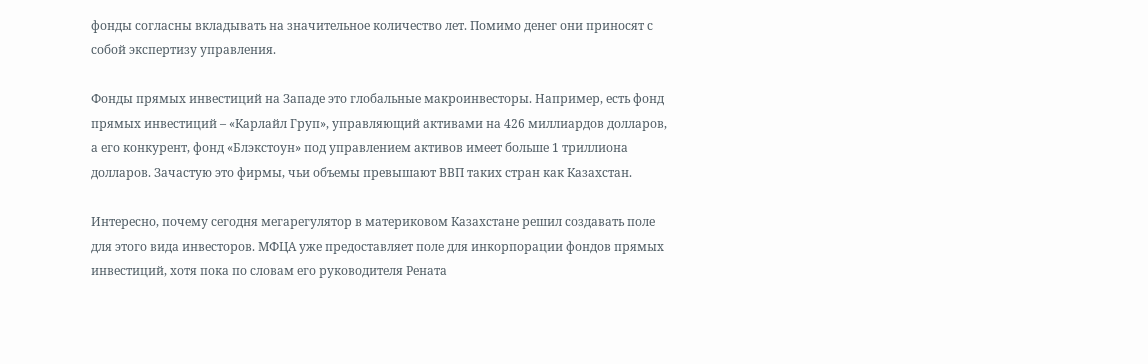фонды согласны вкладывать на значительное количество лет. Помимо денег они приносят с собой экспертизу управления.

Фонды прямых инвестиций на Западе это глобальные макроинвесторы. Например, есть фонд прямых инвестиций – «Карлайл Груп», управляющий активами на 426 миллиардов долларов, а его конкурент, фонд «Блэкстоун» под управлением активов имеет больше 1 триллиона долларов. Зачастую это фирмы, чьи объемы превышают ВВП таких стран как Казахстан.

Интересно, почему сегодня мегарегулятор в материковом Казахстане решил создавать поле для этого вида инвесторов. МФЦА уже предоставляет поле для инкорпорации фондов прямых инвестиций, хотя пока по словам его руководителя Рената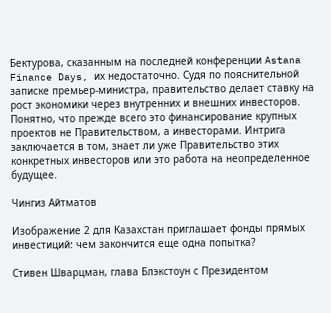Бектурова, сказанным на последней конференции Astana Finance Days, их недостаточно. Судя по пояснительной записке премьер-министра, правительство делает ставку на рост экономики через внутренних и внешних инвесторов. Понятно, что прежде всего это финансирование крупных проектов не Правительством, а инвесторами. Интрига заключается в том, знает ли уже Правительство этих конкретных инвесторов или это работа на неопределенное будущее.

Чингиз Айтматов

Изображение 2 для Казахстан приглашает фонды прямых инвестиций: чем закончится еще одна попытка?

Стивен Шварцман, глава Блэкстоун с Президентом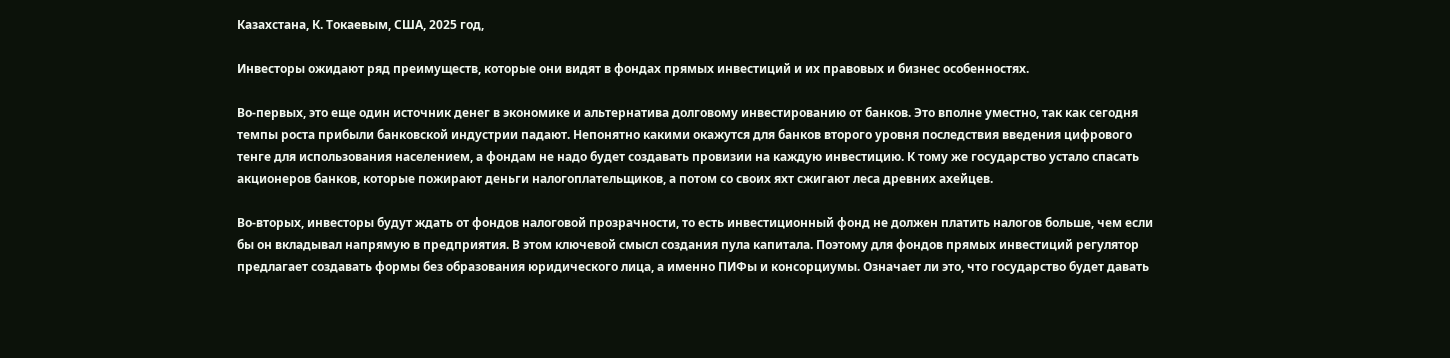Казахстана, К. Токаевым, США, 2025 год,

Инвесторы ожидают ряд преимуществ, которые они видят в фондах прямых инвестиций и их правовых и бизнес особенностях.

Во-первых, это еще один источник денег в экономике и альтернатива долговому инвестированию от банков. Это вполне уместно, так как сегодня темпы роста прибыли банковской индустрии падают. Непонятно какими окажутся для банков второго уровня последствия введения цифрового тенге для использования населением, а фондам не надо будет создавать провизии на каждую инвестицию. К тому же государство устало спасать акционеров банков, которые пожирают деньги налогоплательщиков, а потом со своих яхт сжигают леса древних ахейцев.

Во-вторых, инвесторы будут ждать от фондов налоговой прозрачности, то есть инвестиционный фонд не должен платить налогов больше, чем если бы он вкладывал напрямую в предприятия. В этом ключевой смысл создания пула капитала. Поэтому для фондов прямых инвестиций регулятор предлагает создавать формы без образования юридического лица, а именно ПИФы и консорциумы. Означает ли это, что государство будет давать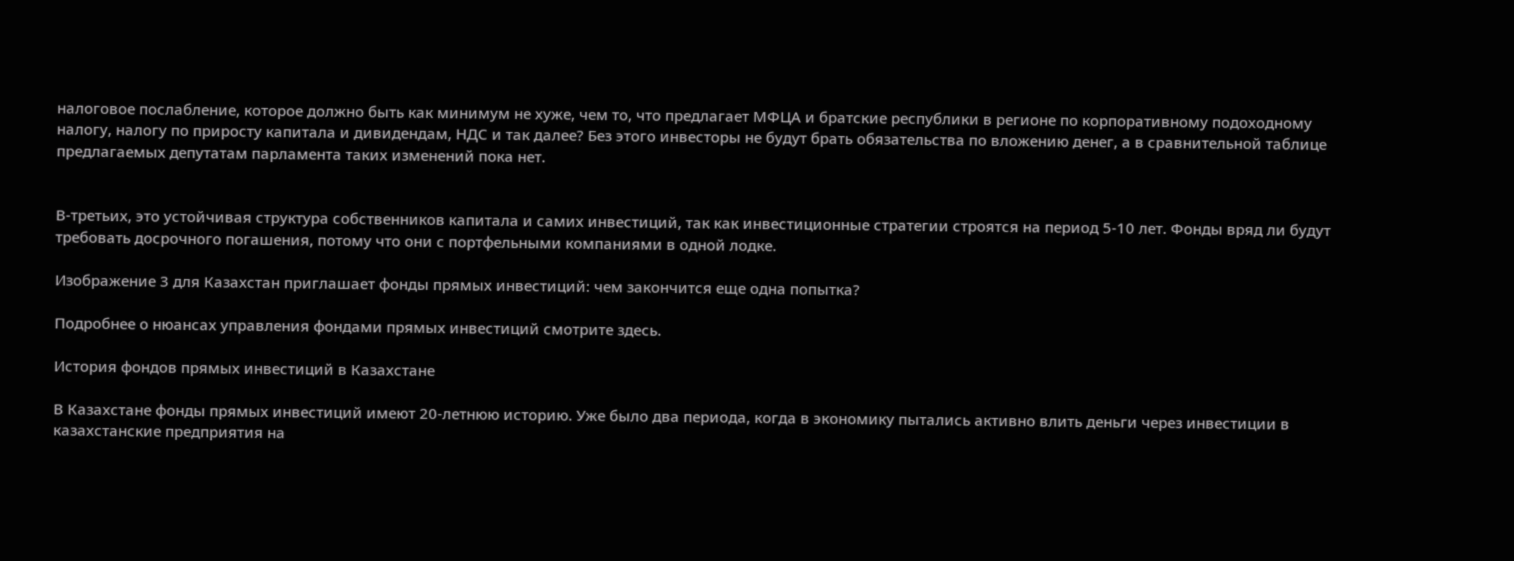налоговое послабление, которое должно быть как минимум не хуже, чем то, что предлагает МФЦА и братские республики в регионе по корпоративному подоходному налогу, налогу по приросту капитала и дивидендам, НДС и так далее? Без этого инвесторы не будут брать обязательства по вложению денег, а в сравнительной таблице предлагаемых депутатам парламента таких изменений пока нет.


В-третьих, это устойчивая структура собственников капитала и самих инвестиций, так как инвестиционные стратегии строятся на период 5-10 лет. Фонды вряд ли будут требовать досрочного погашения, потому что они с портфельными компаниями в одной лодке.

Изображение 3 для Казахстан приглашает фонды прямых инвестиций: чем закончится еще одна попытка?

Подробнее о нюансах управления фондами прямых инвестиций смотрите здесь.

История фондов прямых инвестиций в Казахстане

В Казахстане фонды прямых инвестиций имеют 20-летнюю историю. Уже было два периода, когда в экономику пытались активно влить деньги через инвестиции в казахстанские предприятия на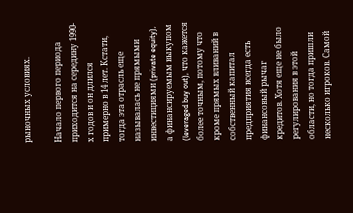рыночных условиях.

Начало первого периода приходится на середину 1990-х годов и он длился примерно в 14 лет. Кстати, тогда эта отрасль еще называлась не прямыми инвестициями (private equity), а финансируемым выкупом (leveraged buy out), что кажется более точным, потому что кроме прямых вливаний в собственный капитал предприятия всегда есть финансовый рычаг кредитов. Хотя еще не было регулирования в этой области, но тогда пришли несколько игроков. Самой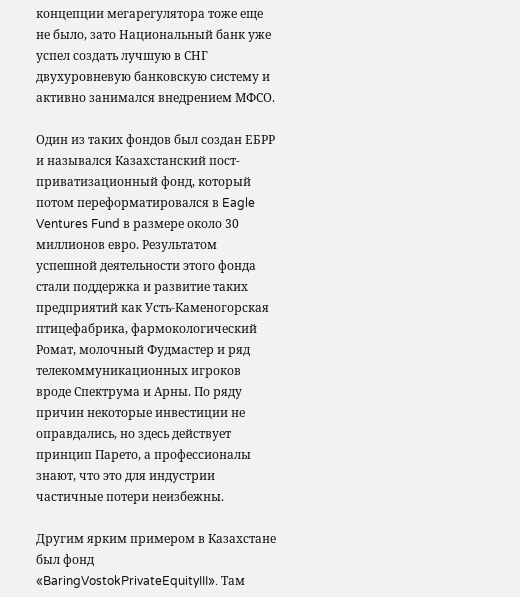концепции мегарегулятора тоже еще не было, зато Национальный банк уже успел создать лучшую в СНГ двухуровневую банковскую систему и активно занимался внедрением МФСО.

Один из таких фондов был создан ЕБРР и назывался Казахстанский пост-приватизационный фонд, который потом переформатировался в Eagle Ventures Fund в размере около 30 миллионов евро. Результатом успешной деятельности этого фонда стали поддержка и развитие таких предприятий как Усть-Каменогорская птицефабрика, фармокологический Ромат, молочный Фудмастер и ряд телекоммуникационных игроков вроде Спектрума и Арны. По ряду причин некоторые инвестиции не оправдались, но здесь действует принцип Парето, а профессионалы знают, что это для индустрии частичные потери неизбежны.

Другим ярким примером в Казахстане был фонд «BaringVostokPrivateEquityIII». Там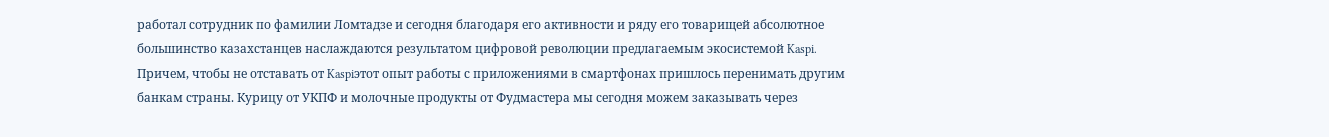работал сотрудник по фамилии Ломтадзе и сегодня благодаря его активности и ряду его товарищей абсолютное большинство казахстанцев наслаждаются результатом цифровой революции предлагаемым экосистемой Kaspi. Причем, чтобы не отставать от Kaspiэтот опыт работы с приложениями в смартфонах пришлось перенимать другим банкам страны. Курицу от УКПФ и молочные продукты от Фудмастера мы сегодня можем заказывать через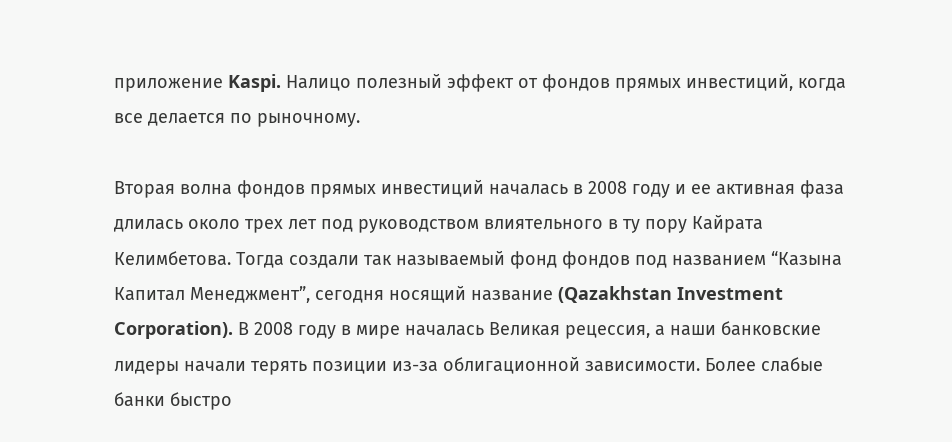приложение Kaspi. Налицо полезный эффект от фондов прямых инвестиций, когда все делается по рыночному.

Вторая волна фондов прямых инвестиций началась в 2008 году и ее активная фаза длилась около трех лет под руководством влиятельного в ту пору Кайрата Келимбетова. Тогда создали так называемый фонд фондов под названием “Казына Капитал Менеджмент”, сегодня носящий название (Qazakhstan Investment Corporation). В 2008 году в мире началась Великая рецессия, а наши банковские лидеры начали терять позиции из-за облигационной зависимости. Более слабые банки быстро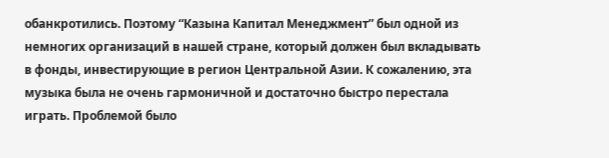обанкротились. Поэтому “Казына Капитал Менеджмент” был одной из немногих организаций в нашей стране, который должен был вкладывать в фонды, инвестирующие в регион Центральной Азии. К сожалению, эта музыка была не очень гармоничной и достаточно быстро перестала играть. Проблемой было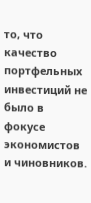то, что качество портфельных инвестиций не было в фокусе экономистов и чиновников.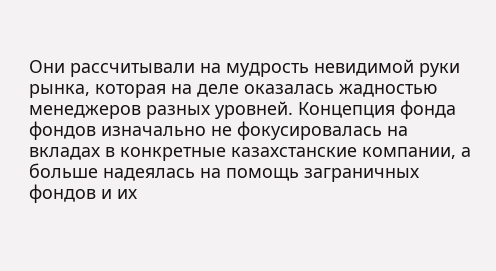Они рассчитывали на мудрость невидимой руки рынка, которая на деле оказалась жадностью менеджеров разных уровней. Концепция фонда фондов изначально не фокусировалась на вкладах в конкретные казахстанские компании, а больше надеялась на помощь заграничных фондов и их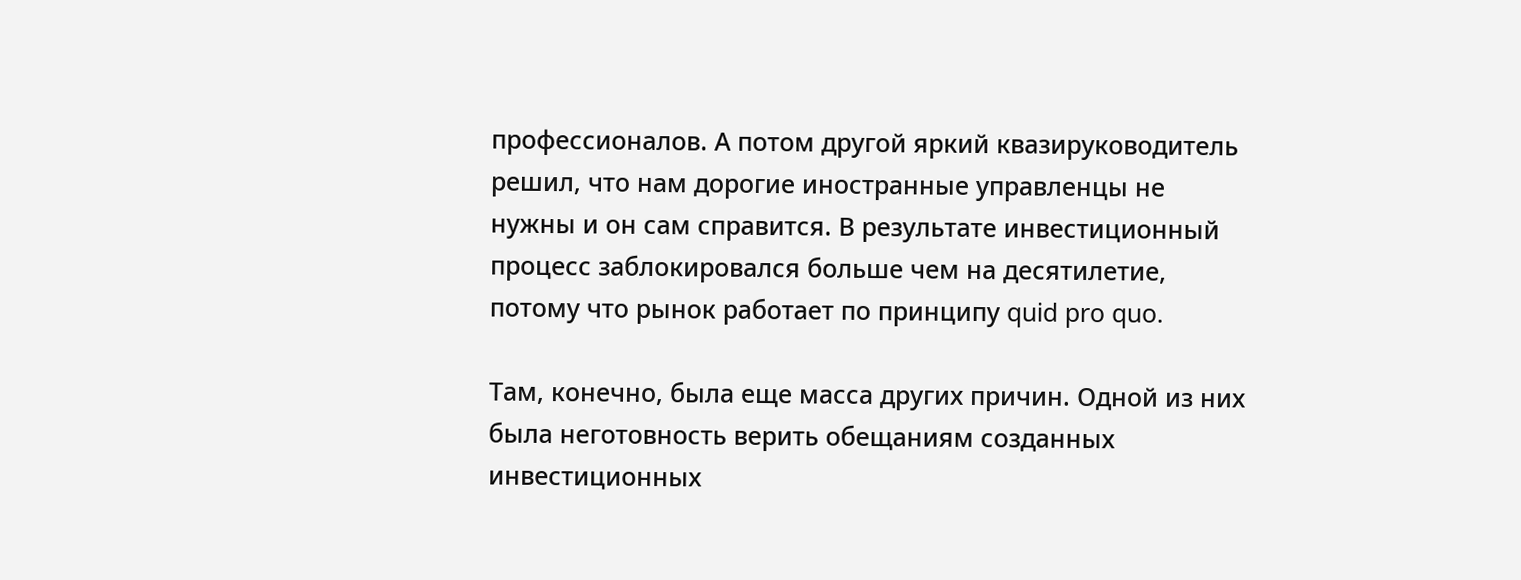профессионалов. А потом другой яркий квазируководитель решил, что нам дорогие иностранные управленцы не нужны и он сам справится. В результате инвестиционный процесс заблокировался больше чем на десятилетие, потому что рынок работает по принципу quid pro quo.

Там, конечно, была еще масса других причин. Одной из них была неготовность верить обещаниям созданных инвестиционных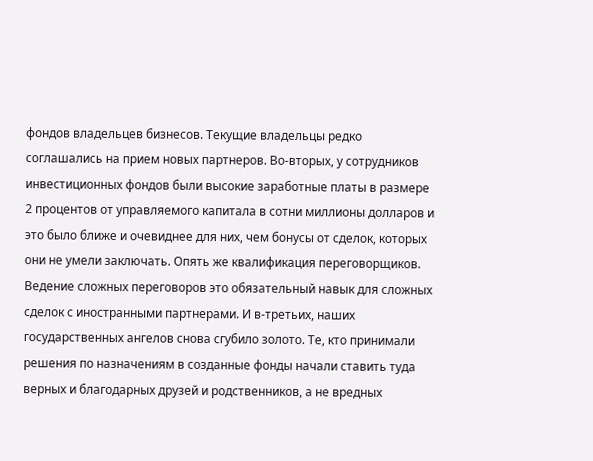фондов владельцев бизнесов. Текущие владельцы редко соглашались на прием новых партнеров. Во-вторых, у сотрудников инвестиционных фондов были высокие заработные платы в размере 2 процентов от управляемого капитала в сотни миллионы долларов и это было ближе и очевиднее для них, чем бонусы от сделок, которых они не умели заключать. Опять же квалификация переговорщиков. Ведение сложных переговоров это обязательный навык для сложных сделок с иностранными партнерами. И в-третьих, наших государственных ангелов снова сгубило золото. Те, кто принимали решения по назначениям в созданные фонды начали ставить туда верных и благодарных друзей и родственников, а не вредных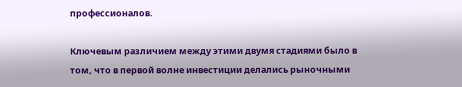профессионалов.

Ключевым различием между этими двумя стадиями было в том, что в первой волне инвестиции делались рыночными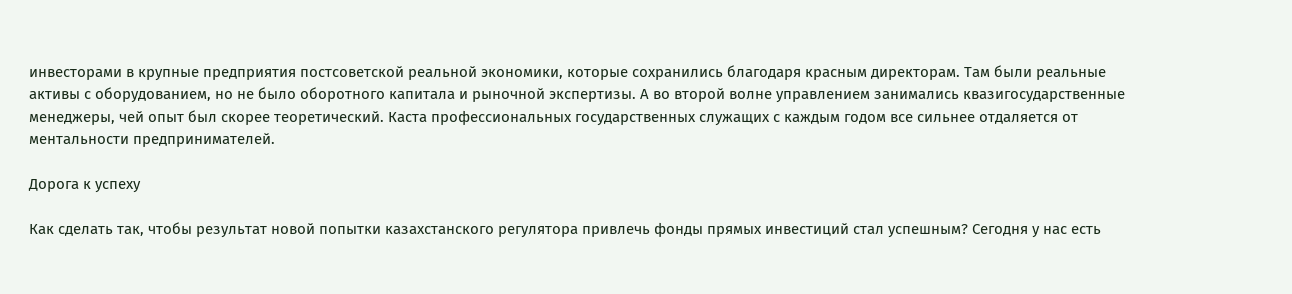инвесторами в крупные предприятия постсоветской реальной экономики, которые сохранились благодаря красным директорам. Там были реальные активы с оборудованием, но не было оборотного капитала и рыночной экспертизы. А во второй волне управлением занимались квазигосударственные менеджеры, чей опыт был скорее теоретический. Каста профессиональных государственных служащих с каждым годом все сильнее отдаляется от ментальности предпринимателей.

Дорога к успеху

Как сделать так, чтобы результат новой попытки казахстанского регулятора привлечь фонды прямых инвестиций стал успешным? Сегодня у нас есть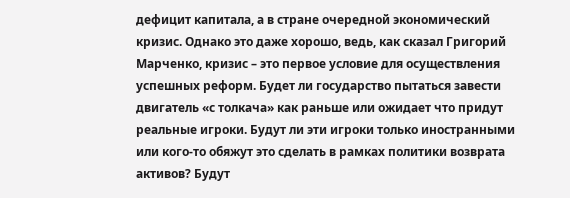дефицит капитала, а в стране очередной экономический кризис. Однако это даже хорошо, ведь, как сказал Григорий Марченко, кризис – это первое условие для осуществления успешных реформ. Будет ли государство пытаться завести двигатель «с толкача» как раньше или ожидает что придут реальные игроки. Будут ли эти игроки только иностранными или кого-то обяжут это сделать в рамках политики возврата активов? Будут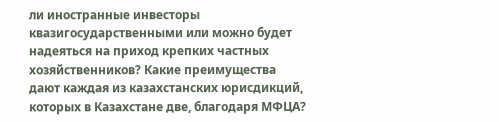ли иностранные инвесторы квазигосударственными или можно будет надеяться на приход крепких частных хозяйственников? Какие преимущества дают каждая из казахстанских юрисдикций, которых в Казахстане две, благодаря МФЦА?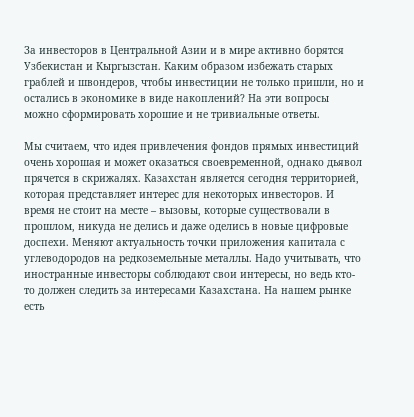За инвесторов в Центральной Азии и в мире активно борятся Узбекистан и Кыргызстан. Каким образом избежать старых граблей и швондеров, чтобы инвестиции не только пришли, но и остались в экономике в виде накоплений? На эти вопросы можно сформировать хорошие и не тривиальные ответы.

Мы считаем, что идея привлечения фондов прямых инвестиций очень хорошая и может оказаться своевременной, однако дьявол прячется в скрижалях. Казахстан является сегодня территорией, которая представляет интерес для некоторых инвесторов. И время не стоит на месте – вызовы, которые существовали в прошлом, никуда не делись и даже оделись в новые цифровые доспехи. Меняют актуальность точки приложения капитала с углеводородов на редкоземельные металлы. Надо учитывать, что иностранные инвесторы соблюдают свои интересы, но ведь кто-то должен следить за интересами Казахстана. На нашем рынке есть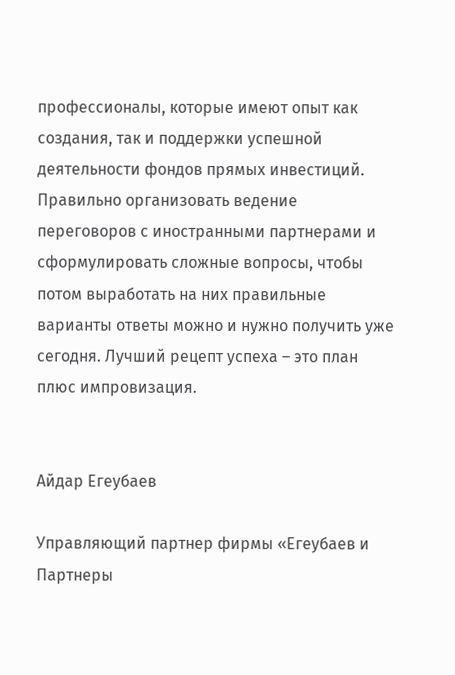профессионалы, которые имеют опыт как создания, так и поддержки успешной деятельности фондов прямых инвестиций. Правильно организовать ведение переговоров с иностранными партнерами и сформулировать сложные вопросы, чтобы потом выработать на них правильные варианты ответы можно и нужно получить уже сегодня. Лучший рецепт успеха – это план плюс импровизация.


Айдар Егеубаев

Управляющий партнер фирмы «Егеубаев и Партнеры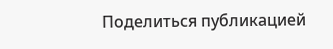Поделиться публикацией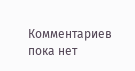Комментариев пока нет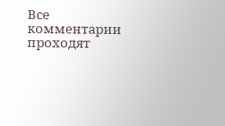Все комментарии проходят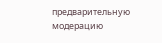предварительную модерацию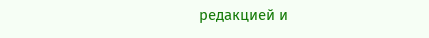редакцией и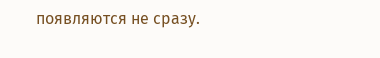появляются не сразу.